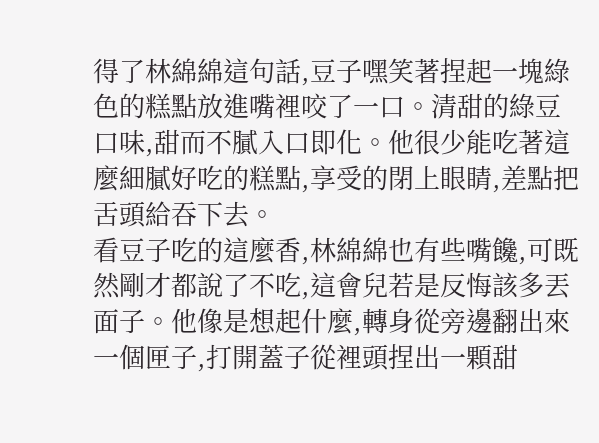得了林綿綿這句話,豆子嘿笑著捏起一塊綠色的糕點放進嘴裡咬了一口。清甜的綠豆口味,甜而不膩入口即化。他很少能吃著這麼細膩好吃的糕點,享受的閉上眼睛,差點把舌頭給吞下去。
看豆子吃的這麼香,林綿綿也有些嘴饞,可既然剛才都說了不吃,這會兒若是反悔該多丟面子。他像是想起什麼,轉身從旁邊翻出來一個匣子,打開蓋子從裡頭捏出一顆甜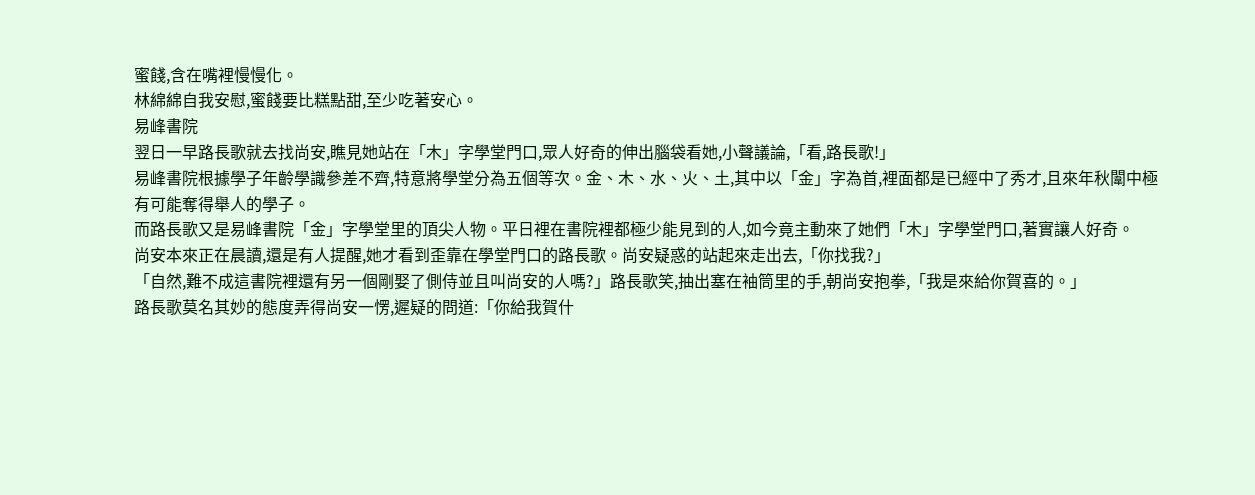蜜餞,含在嘴裡慢慢化。
林綿綿自我安慰,蜜餞要比糕點甜,至少吃著安心。
易峰書院
翌日一早路長歌就去找尚安,瞧見她站在「木」字學堂門口,眾人好奇的伸出腦袋看她,小聲議論,「看,路長歌!」
易峰書院根據學子年齡學識參差不齊,特意將學堂分為五個等次。金、木、水、火、土,其中以「金」字為首,裡面都是已經中了秀才,且來年秋闈中極有可能奪得舉人的學子。
而路長歌又是易峰書院「金」字學堂里的頂尖人物。平日裡在書院裡都極少能見到的人,如今竟主動來了她們「木」字學堂門口,著實讓人好奇。
尚安本來正在晨讀,還是有人提醒,她才看到歪靠在學堂門口的路長歌。尚安疑惑的站起來走出去,「你找我?」
「自然,難不成這書院裡還有另一個剛娶了側侍並且叫尚安的人嗎?」路長歌笑,抽出塞在袖筒里的手,朝尚安抱拳,「我是來給你賀喜的。」
路長歌莫名其妙的態度弄得尚安一愣,遲疑的問道:「你給我賀什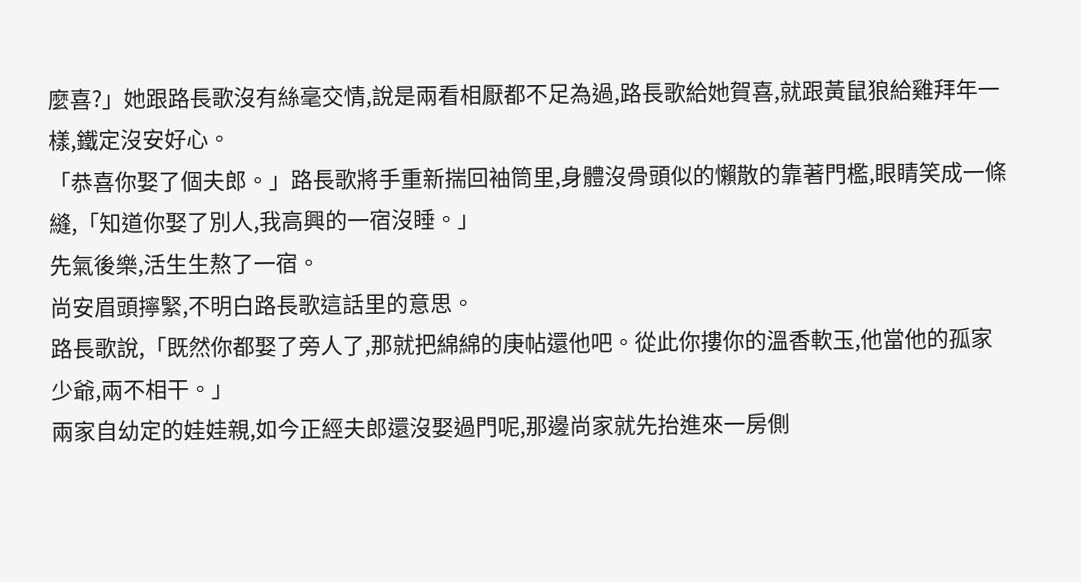麼喜?」她跟路長歌沒有絲毫交情,說是兩看相厭都不足為過,路長歌給她賀喜,就跟黃鼠狼給雞拜年一樣,鐵定沒安好心。
「恭喜你娶了個夫郎。」路長歌將手重新揣回袖筒里,身體沒骨頭似的懶散的靠著門檻,眼睛笑成一條縫,「知道你娶了別人,我高興的一宿沒睡。」
先氣後樂,活生生熬了一宿。
尚安眉頭擰緊,不明白路長歌這話里的意思。
路長歌說,「既然你都娶了旁人了,那就把綿綿的庚帖還他吧。從此你摟你的溫香軟玉,他當他的孤家少爺,兩不相干。」
兩家自幼定的娃娃親,如今正經夫郎還沒娶過門呢,那邊尚家就先抬進來一房側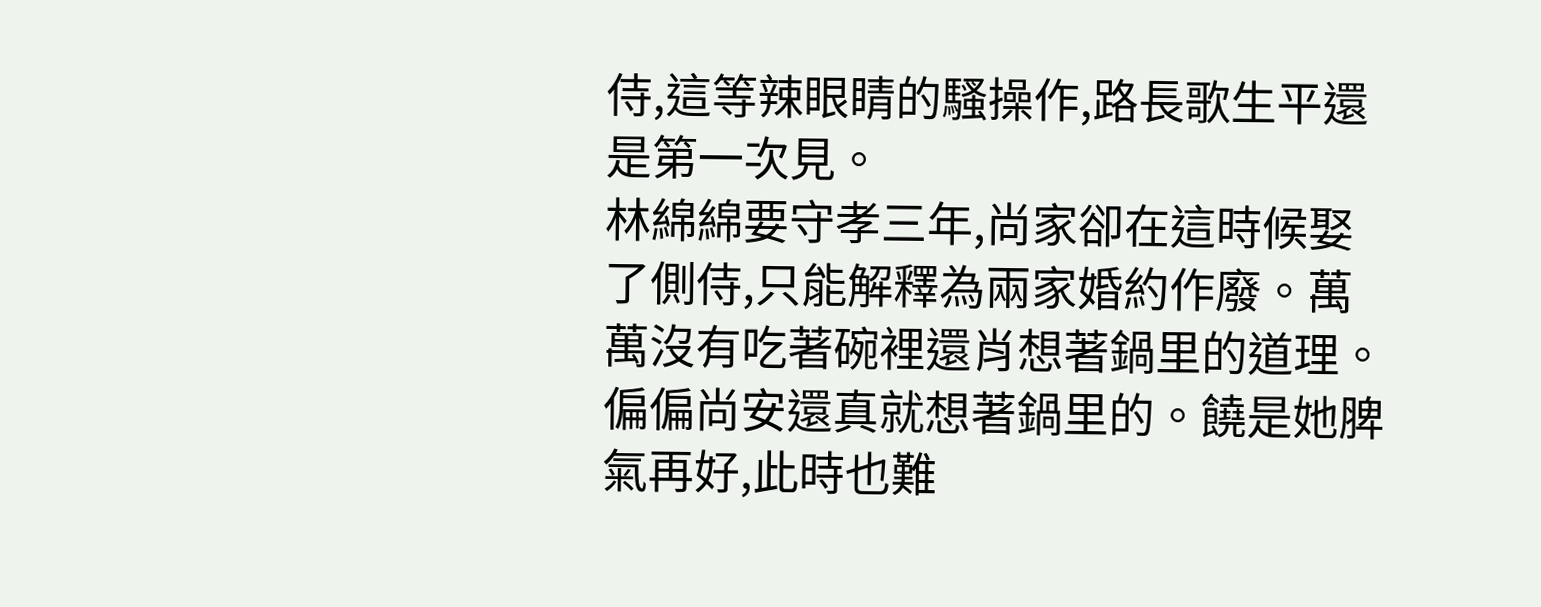侍,這等辣眼睛的騷操作,路長歌生平還是第一次見。
林綿綿要守孝三年,尚家卻在這時候娶了側侍,只能解釋為兩家婚約作廢。萬萬沒有吃著碗裡還肖想著鍋里的道理。
偏偏尚安還真就想著鍋里的。饒是她脾氣再好,此時也難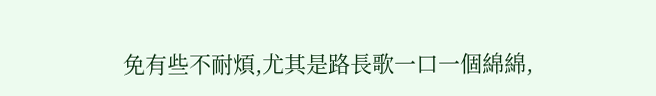免有些不耐煩,尤其是路長歌一口一個綿綿,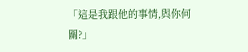「這是我跟他的事情,與你何關?」